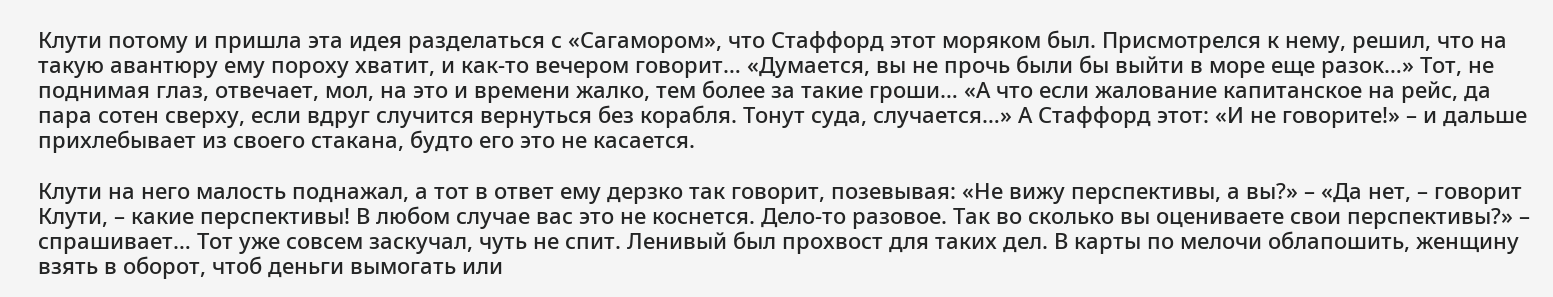Клути потому и пришла эта идея разделаться с «Сагамором», что Стаффорд этот моряком был. Присмотрелся к нему, решил, что на такую авантюру ему пороху хватит, и как-то вечером говорит… «Думается, вы не прочь были бы выйти в море еще разок…» Тот, не поднимая глаз, отвечает, мол, на это и времени жалко, тем более за такие гроши… «А что если жалование капитанское на рейс, да пара сотен сверху, если вдруг случится вернуться без корабля. Тонут суда, случается…» А Стаффорд этот: «И не говорите!» – и дальше прихлебывает из своего стакана, будто его это не касается.

Клути на него малость поднажал, а тот в ответ ему дерзко так говорит, позевывая: «Не вижу перспективы, а вы?» – «Да нет, – говорит Клути, – какие перспективы! В любом случае вас это не коснется. Дело-то разовое. Так во сколько вы оцениваете свои перспективы?» – спрашивает… Тот уже совсем заскучал, чуть не спит. Ленивый был прохвост для таких дел. В карты по мелочи облапошить, женщину взять в оборот, чтоб деньги вымогать или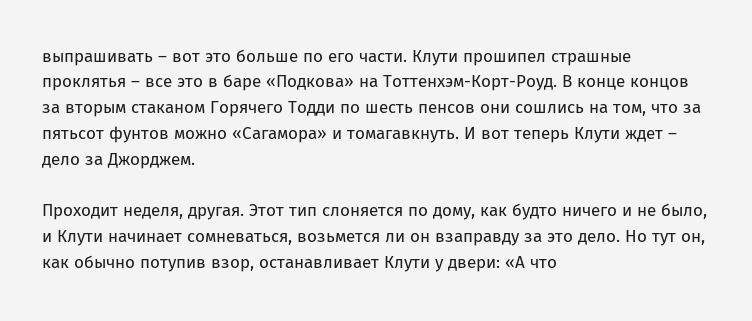выпрашивать – вот это больше по его части. Клути прошипел страшные проклятья – все это в баре «Подкова» на Тоттенхэм-Корт-Роуд. В конце концов за вторым стаканом Горячего Тодди по шесть пенсов они сошлись на том, что за пятьсот фунтов можно «Сагамора» и томагавкнуть. И вот теперь Клути ждет – дело за Джорджем.

Проходит неделя, другая. Этот тип слоняется по дому, как будто ничего и не было, и Клути начинает сомневаться, возьмется ли он взаправду за это дело. Но тут он, как обычно потупив взор, останавливает Клути у двери: «А что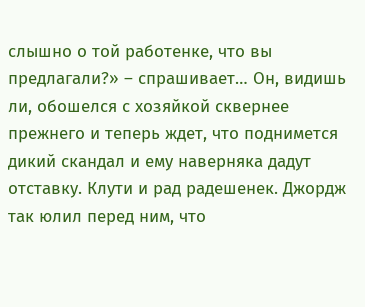слышно о той работенке, что вы предлагали?» – спрашивает… Он, видишь ли, обошелся с хозяйкой сквернее прежнего и теперь ждет, что поднимется дикий скандал и ему наверняка дадут отставку. Клути и рад радешенек. Джордж так юлил перед ним, что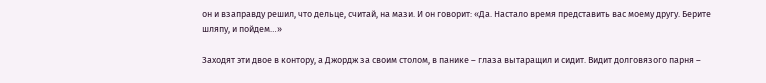он и взаправду решил, что дельце, считай, на мази. И он говорит: «Да. Настало время представить вас моему другу. Берите шляпу, и пойдем…»

Заходят эти двое в контору, а Джордж за своим столом, в панике – глаза вытаращил и сидит. Видит долговязого парня –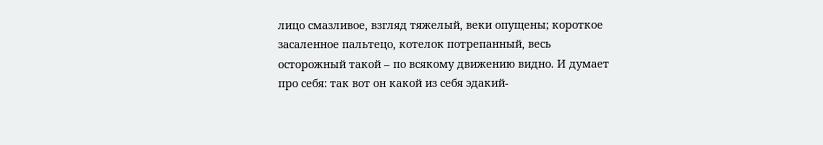лицо смазливое, взгляд тяжелый, веки опущены; короткое засаленное пальтецо, котелок потрепанный, весь осторожный такой – по всякому движению видно. И думает про себя: так вот он какой из себя эдакий-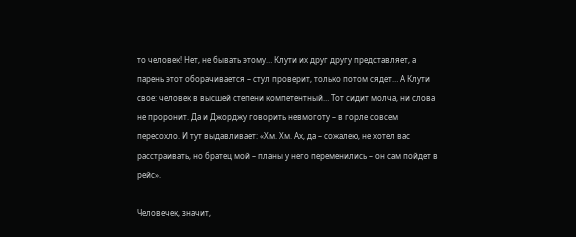то человек! Нет, не бывать этому… Клути их друг другу представляет, а парень этот оборачивается – стул проверит, только потом сядет… А Клути свое: человек в высшей степени компетентный… Тот сидит молча, ни слова не проронит. Да и Джорджу говорить невмоготу – в горле совсем пересохло. И тут выдавливает: «Хм. Хм. Ах, да – сожалею, не хотел вас расстраивать, но братец мой – планы у него переменились – он сам пойдет в рейс».

Человечек, значит,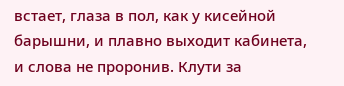встает, глаза в пол, как у кисейной барышни, и плавно выходит кабинета, и слова не проронив. Клути за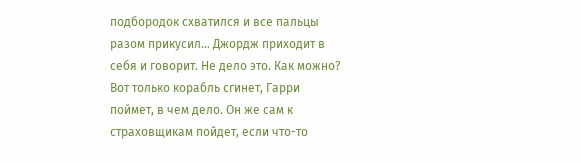подбородок схватился и все пальцы разом прикусил… Джордж приходит в себя и говорит. Не дело это. Как можно? Вот только корабль сгинет, Гарри поймет, в чем дело. Он же сам к страховщикам пойдет, если что-то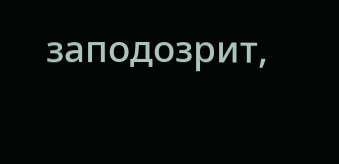заподозрит,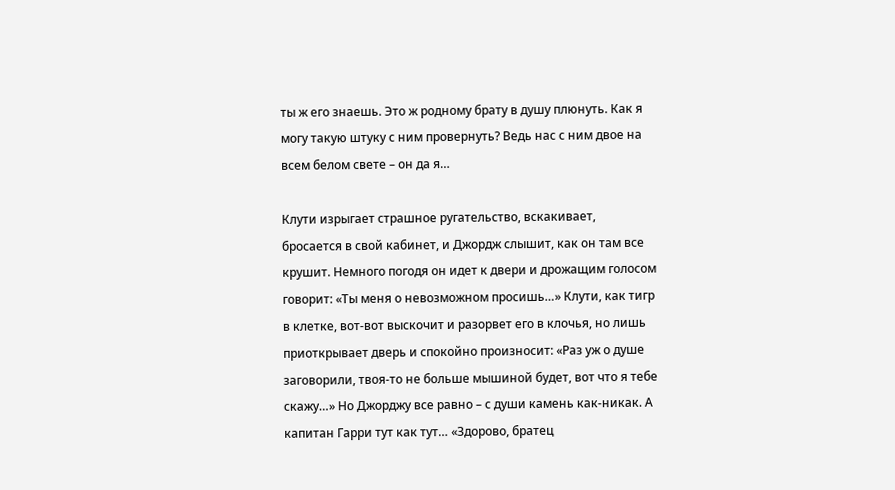ты ж его знаешь. Это ж родному брату в душу плюнуть. Как я могу такую штуку с ним провернуть? Ведь нас с ним двое на всем белом свете – он да я…

Клути изрыгает страшное ругательство, вскакивает, бросается в свой кабинет, и Джордж слышит, как он там все крушит. Немного погодя он идет к двери и дрожащим голосом говорит: «Ты меня о невозможном просишь…» Клути, как тигр в клетке, вот-вот выскочит и разорвет его в клочья, но лишь приоткрывает дверь и спокойно произносит: «Раз уж о душе заговорили, твоя-то не больше мышиной будет, вот что я тебе скажу…» Но Джорджу все равно – с души камень как-никак. А капитан Гарри тут как тут… «Здорово, братец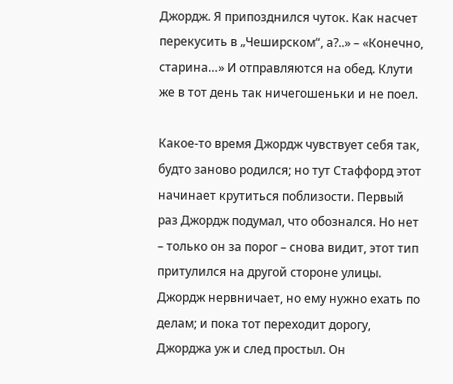Джордж. Я припозднился чуток. Как насчет перекусить в „Чеширском“, а?..» – «Конечно, старина…» И отправляются на обед. Клути же в тот день так ничегошеньки и не поел.

Какое-то время Джордж чувствует себя так, будто заново родился; но тут Стаффорд этот начинает крутиться поблизости. Первый раз Джордж подумал, что обознался. Но нет – только он за порог – снова видит, этот тип притулился на другой стороне улицы. Джордж нервничает, но ему нужно ехать по делам; и пока тот переходит дорогу, Джорджа уж и след простыл. Он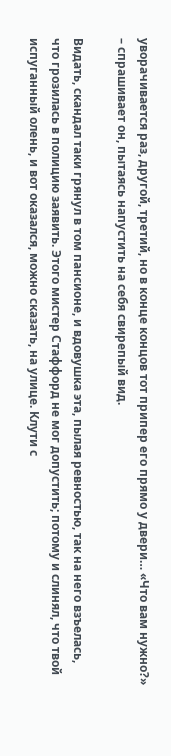уворачивается раз, другой, третий, но в конце концов тот припер его прямо у двери… «Что вам нужно?» – спрашивает он, пытаясь напустить на себя свирепый вид.

Видать, скандал таки грянул в том пансионе, и вдовушка эта, пылая ревностью, так на него взъелась, что грозилась в полицию заявить. Этого мистер Стаффорд не мог допустить; потому и слинял, что твой испуганный олень, и вот оказался, можно сказать, на улице. Клути с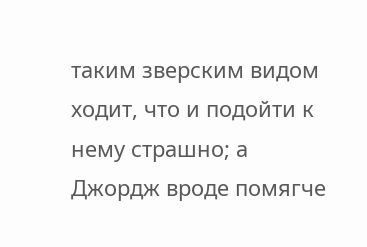таким зверским видом ходит, что и подойти к нему страшно; а Джордж вроде помягче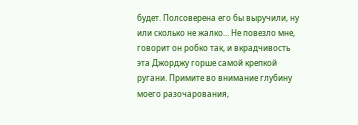будет. Полсоверена его бы выручили, ну или сколько не жалко… Не повезло мне, говорит он робко так, и вкрадчивость эта Джорджу горше самой крепкой ругани. Примите во внимание глубину моего разочарования,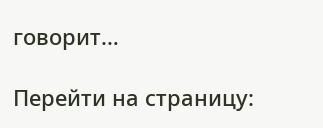говорит…

Перейти на страницу: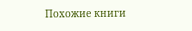Похожие книги